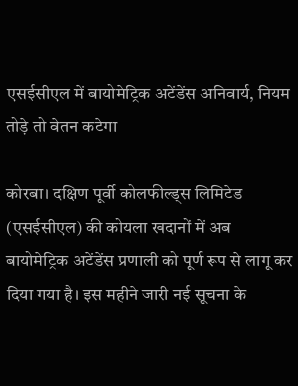एसईसीएल में बायोमेट्रिक अटेंडेंस अनिवार्य, नियम तोड़े तो वेतन कटेगा

कोरबा। दक्षिण पूर्वी कोलफील्ड्स लिमिटेड (एसईसीएल) की कोयला खदानों में अब बायोमेट्रिक अटेंडेंस प्रणाली को पूर्ण रूप से लागू कर दिया गया है। इस महीने जारी नई सूचना के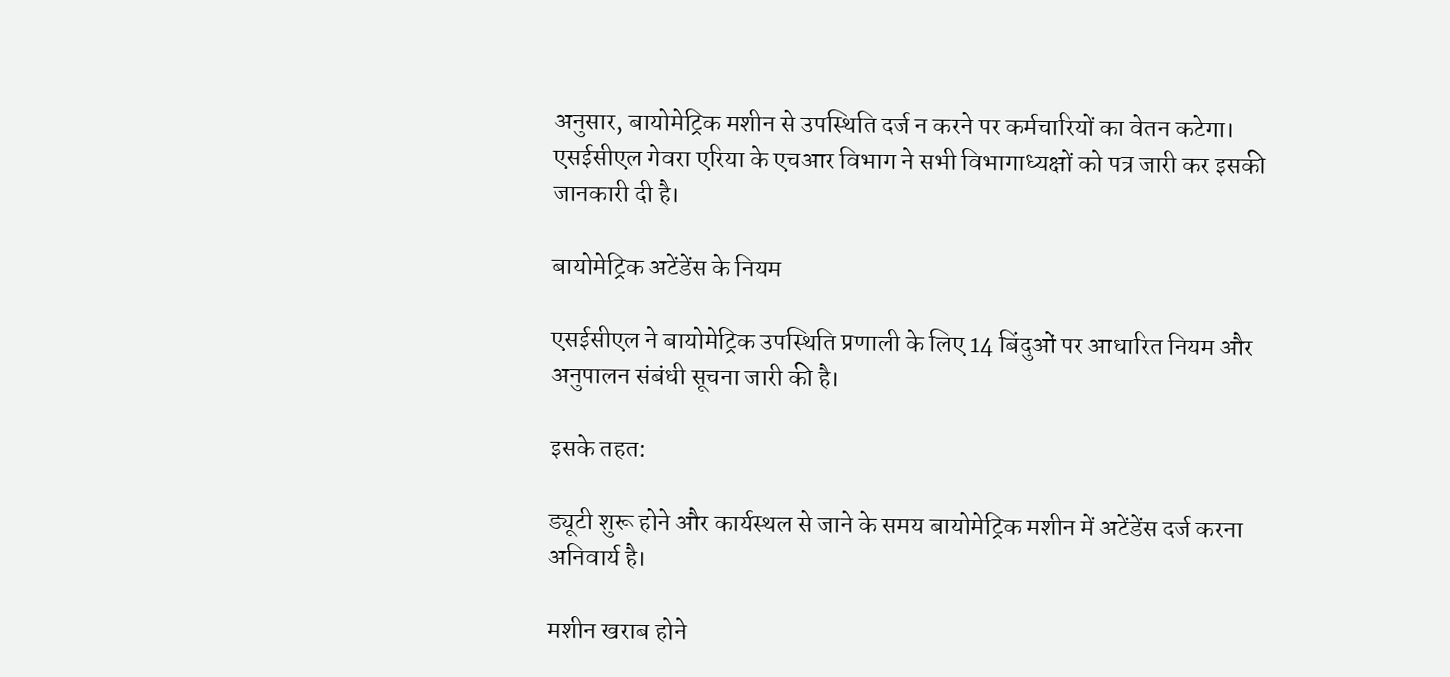अनुसार, बायोमेट्रिक मशीन से उपस्थिति दर्ज न करने पर कर्मचारियों का वेतन कटेगा। एसईसीएल गेवरा एरिया के एचआर विभाग ने सभी विभागाध्यक्षों को पत्र जारी कर इसकी जानकारी दी है।

बायोमेट्रिक अटेंडेंस के नियम

एसईसीएल ने बायोमेट्रिक उपस्थिति प्रणाली के लिए 14 बिंदुओं पर आधारित नियम और अनुपालन संबंधी सूचना जारी की है।

इसके तहत:

ड्यूटी शुरू होने और कार्यस्थल से जाने के समय बायोमेट्रिक मशीन में अटेंडेंस दर्ज करना अनिवार्य है।

मशीन खराब होने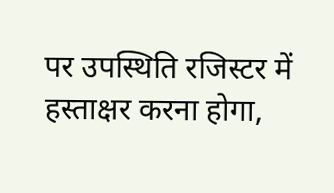पर उपस्थिति रजिस्टर में हस्ताक्षर करना होगा,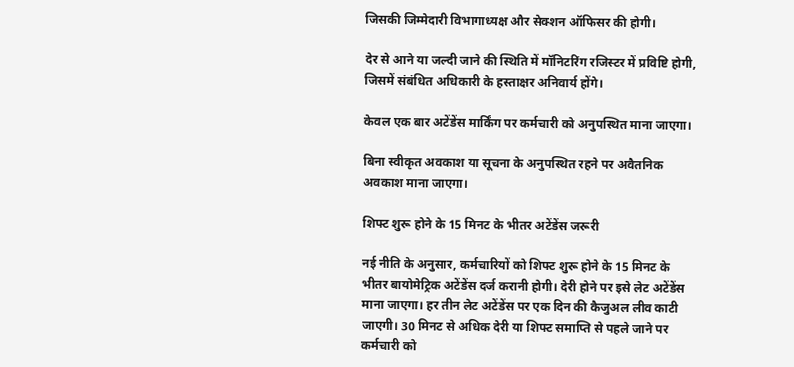जिसकी जिम्मेदारी विभागाध्यक्ष और सेक्शन ऑफिसर की होगी।

देर से आने या जल्दी जाने की स्थिति में मॉनिटरिंग रजिस्टर में प्रविष्टि होगी, जिसमें संबंधित अधिकारी के हस्ताक्षर अनिवार्य होंगे।

केवल एक बार अटेंडेंस मार्किंग पर कर्मचारी को अनुपस्थित माना जाएगा।

बिना स्वीकृत अवकाश या सूचना के अनुपस्थित रहने पर अवैतनिक अवकाश माना जाएगा।

शिफ्ट शुरू होने के 15 मिनट के भीतर अटेंडेंस जरूरी

नई नीति के अनुसार, कर्मचारियों को शिफ्ट शुरू होने के 15 मिनट के भीतर बायोमेट्रिक अटेंडेंस दर्ज करानी होगी। देरी होने पर इसे लेट अटेंडेंस माना जाएगा। हर तीन लेट अटेंडेंस पर एक दिन की कैजुअल लीव काटी जाएगी। 30 मिनट से अधिक देरी या शिफ्ट समाप्ति से पहले जाने पर कर्मचारी को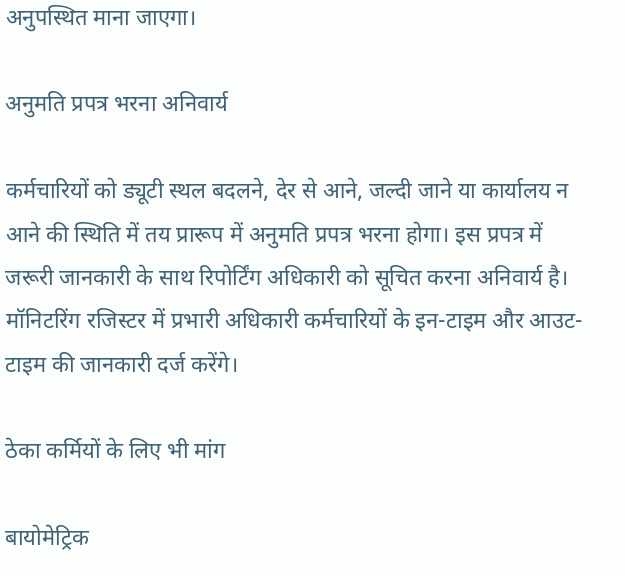अनुपस्थित माना जाएगा।

अनुमति प्रपत्र भरना अनिवार्य

कर्मचारियों को ड्यूटी स्थल बदलने, देर से आने, जल्दी जाने या कार्यालय न आने की स्थिति में तय प्रारूप में अनुमति प्रपत्र भरना होगा। इस प्रपत्र में जरूरी जानकारी के साथ रिपोर्टिंग अधिकारी को सूचित करना अनिवार्य है। मॉनिटरिंग रजिस्टर में प्रभारी अधिकारी कर्मचारियों के इन-टाइम और आउट-टाइम की जानकारी दर्ज करेंगे।

ठेका कर्मियों के लिए भी मांग

बायोमेट्रिक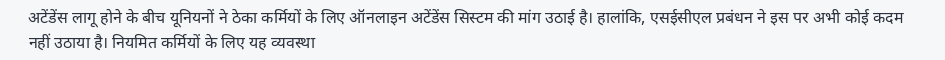अटेंडेंस लागू होने के बीच यूनियनों ने ठेका कर्मियों के लिए ऑनलाइन अटेंडेंस सिस्टम की मांग उठाई है। हालांकि, एसईसीएल प्रबंधन ने इस पर अभी कोई कदम नहीं उठाया है। नियमित कर्मियों के लिए यह व्यवस्था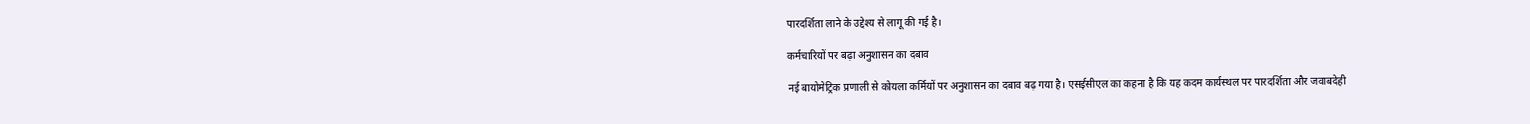पारदर्शिता लाने के उद्देश्य से लागू की गई है।

कर्मचारियों पर बढ़ा अनुशासन का दबाव

नई बायोमेट्रिक प्रणाली से कोयला कर्मियों पर अनुशासन का दबाव बढ़ गया है। एसईसीएल का कहना है कि यह कदम कार्यस्थल पर पारदर्शिता और जवाबदेही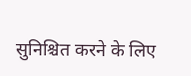सुनिश्चित करने के लिए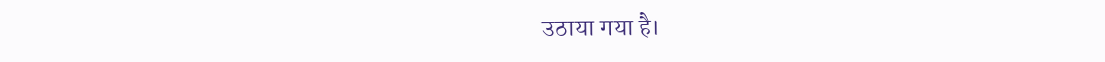उठाया गया है।